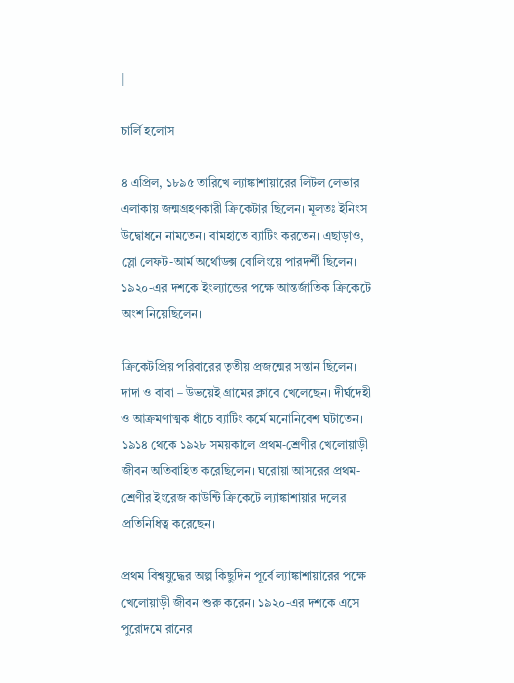|

চার্লি হলোস

৪ এপ্রিল, ১৮৯৫ তারিখে ল্যাঙ্কাশায়ারের লিটল লেভার এলাকায় জন্মগ্রহণকারী ক্রিকেটার ছিলেন। মূলতঃ ইনিংস উদ্বোধনে নামতেন। বামহাতে ব্যাটিং করতেন। এছাড়াও, স্লো লেফট-আর্ম অর্থোডক্স বোলিংয়ে পারদর্শী ছিলেন। ১৯২০-এর দশকে ইংল্যান্ডের পক্ষে আন্তর্জাতিক ক্রিকেটে অংশ নিয়েছিলেন।

ক্রিকেটপ্রিয় পরিবারের তৃতীয় প্রজন্মের সন্তান ছিলেন। দাদা ও বাবা – উভয়েই গ্রামের ক্লাবে খেলেছেন। দীর্ঘদেহী ও আক্রমণাত্মক ধাঁচে ব্যাটিং কর্মে মনোনিবেশ ঘটাতেন। ১৯১৪ থেকে ১৯২৮ সময়কালে প্রথম-শ্রেণীর খেলোয়াড়ী জীবন অতিবাহিত করেছিলেন। ঘরোয়া আসরের প্রথম-শ্রেণীর ইংরেজ কাউন্টি ক্রিকেটে ল্যাঙ্কাশায়ার দলের প্রতিনিধিত্ব করেছেন।

প্রথম বিশ্বযুদ্ধের অল্প কিছুদিন পূর্বে ল্যাঙ্কাশায়ারের পক্ষে খেলোয়াড়ী জীবন শুরু করেন। ১৯২০-এর দশকে এসে পুরোদমে রানের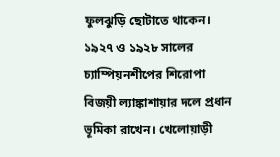ফুলঝুড়ি ছোটাতে থাকেন। ১৯২৭ ও ১৯২৮ সালের চ্যাম্পিয়নশীপের শিরোপা বিজয়ী ল্যাঙ্কাশায়ার দলে প্রধান ভূমিকা রাখেন। খেলোয়াড়ী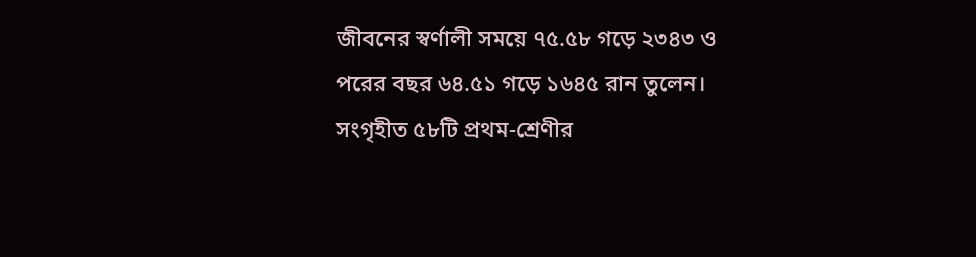জীবনের স্বর্ণালী সময়ে ৭৫.৫৮ গড়ে ২৩৪৩ ও পরের বছর ৬৪.৫১ গড়ে ১৬৪৫ রান তুলেন। সংগৃহীত ৫৮টি প্রথম-শ্রেণীর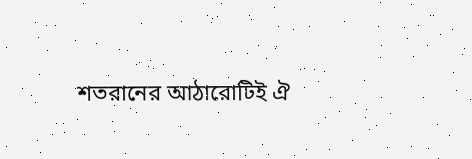শতরানের আঠারোটিই ঐ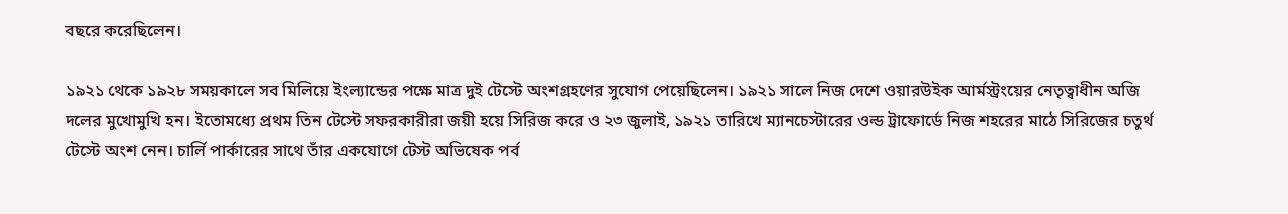বছরে করেছিলেন।

১৯২১ থেকে ১৯২৮ সময়কালে সব মিলিয়ে ইংল্যান্ডের পক্ষে মাত্র দুই টেস্টে অংশগ্রহণের সুযোগ পেয়েছিলেন। ১৯২১ সালে নিজ দেশে ওয়ারউইক আর্মস্ট্রংয়ের নেতৃত্বাধীন অজি দলের মুখোমুখি হন। ইতোমধ্যে প্রথম তিন টেস্টে সফরকারীরা জয়ী হয়ে সিরিজ করে ও ২৩ জুলাই, ১৯২১ তারিখে ম্যানচেস্টারের ওল্ড ট্রাফোর্ডে নিজ শহরের মাঠে সিরিজের চতুর্থ টেস্টে অংশ নেন। চার্লি পার্কারের সাথে তাঁর একযোগে টেস্ট অভিষেক পর্ব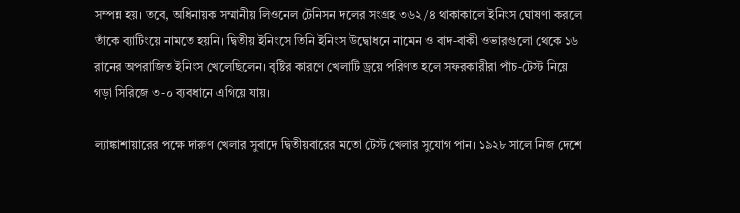সম্পন্ন হয়। তবে, অধিনায়ক সম্মানীয় লিওনেল টেনিসন দলের সংগ্রহ ৩৬২/৪ থাকাকালে ইনিংস ঘোষণা করলে তাঁকে ব্যাটিংয়ে নামতে হয়নি। দ্বিতীয় ইনিংসে তিনি ইনিংস উদ্বোধনে নামেন ও বাদ-বাকী ওভারগুলো থেকে ১৬ রানের অপরাজিত ইনিংস খেলেছিলেন। বৃষ্টির কারণে খেলাটি ড্রয়ে পরিণত হলে সফরকারীরা পাঁচ-টেস্ট নিয়ে গড়া সিরিজে ৩-০ ব্যবধানে এগিয়ে যায়।

ল্যাঙ্কাশায়ারের পক্ষে দারুণ খেলার সুবাদে দ্বিতীয়বারের মতো টেস্ট খেলার সুযোগ পান। ১৯২৮ সালে নিজ দেশে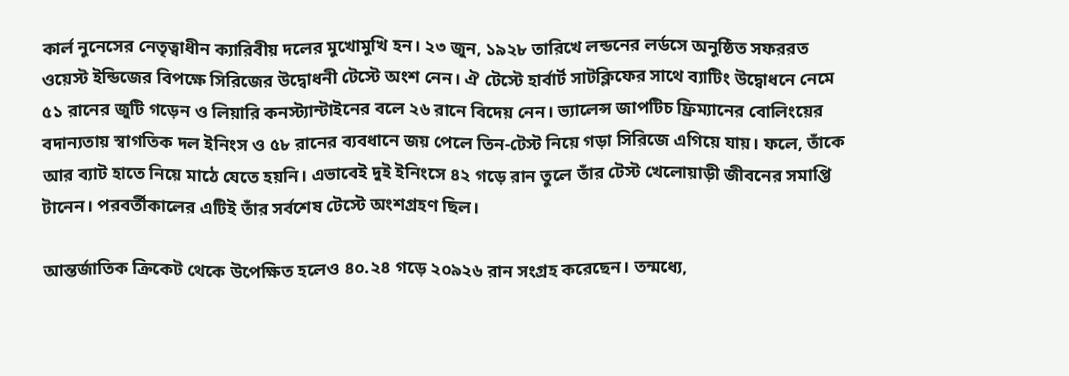কার্ল নুনেসের নেতৃত্বাধীন ক্যারিবীয় দলের মুখোমুখি হন। ২৩ জুন, ১৯২৮ তারিখে লন্ডনের লর্ডসে অনুষ্ঠিত সফররত ওয়েস্ট ইন্ডিজের বিপক্ষে সিরিজের উদ্বোধনী টেস্টে অংশ নেন। ঐ টেস্টে হার্বার্ট সাটক্লিফের সাথে ব্যাটিং উদ্বোধনে নেমে ৫১ রানের জুটি গড়েন ও লিয়ারি কনস্ট্যান্টাইনের বলে ২৬ রানে বিদেয় নেন। ভ্যালেন্স জাপটিচ ফ্রিম্যানের বোলিংয়ের বদান্যতায় স্বাগতিক দল ইনিংস ও ৫৮ রানের ব্যবধানে জয় পেলে তিন-টেস্ট নিয়ে গড়া সিরিজে এগিয়ে যায়। ফলে, তাঁকে আর ব্যাট হাতে নিয়ে মাঠে যেতে হয়নি। এভাবেই দুই ইনিংসে ৪২ গড়ে রান তুলে তাঁর টেস্ট খেলোয়াড়ী জীবনের সমাপ্তি টানেন। পরবর্তীকালের এটিই তাঁর সর্বশেষ টেস্টে অংশগ্রহণ ছিল।

আন্তর্জাতিক ক্রিকেট থেকে উপেক্ষিত হলেও ৪০.২৪ গড়ে ২০৯২৬ রান সংগ্রহ করেছেন। তন্মধ্যে,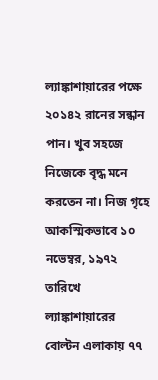ল্যাঙ্কাশায়ারের পক্ষে ২০১৪২ রানের সন্ধান পান। খুব সহজে নিজেকে বৃদ্ধ মনে করতেন না। নিজ গৃহে আকস্মিকভাবে ১০ নভেম্বর, ১৯৭২ তারিখে ল্যাঙ্কাশায়ারের বোল্টন এলাকায় ৭৭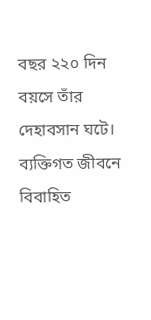বছর ২২০ দিন বয়সে তাঁর দেহাবসান ঘটে। ব্যক্তিগত জীবনে বিবাহিত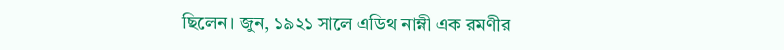ছিলেন। জুন, ১৯২১ সালে এডিথ নাম্নী এক রমণীর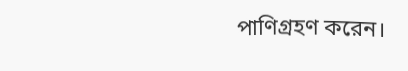পাণিগ্রহণ করেন।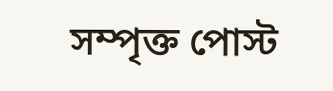সম্পৃক্ত পোস্ট